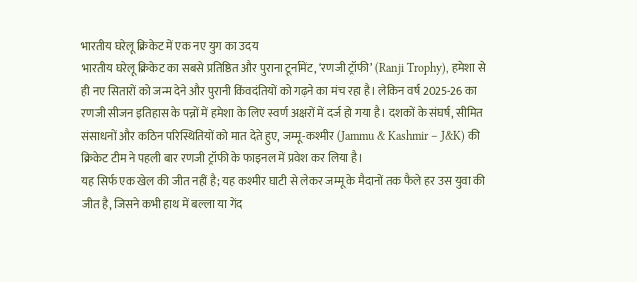भारतीय घरेलू क्रिकेट में एक नए युग का उदय
भारतीय घरेलू क्रिकेट का सबसे प्रतिष्ठित और पुराना टूर्नामेंट, ‘रणजी ट्रॉफी’ (Ranji Trophy), हमेशा से ही नए सितारों को जन्म देने और पुरानी किंवदंतियों को गढ़ने का मंच रहा है। लेकिन वर्ष 2025-26 का रणजी सीजन इतिहास के पन्नों में हमेशा के लिए स्वर्ण अक्षरों में दर्ज हो गया है। दशकों के संघर्ष, सीमित संसाधनों और कठिन परिस्थितियों को मात देते हुए, जम्मू-कश्मीर (Jammu & Kashmir – J&K) की क्रिकेट टीम ने पहली बार रणजी ट्रॉफी के फाइनल में प्रवेश कर लिया है।
यह सिर्फ एक खेल की जीत नहीं है; यह कश्मीर घाटी से लेकर जम्मू के मैदानों तक फैले हर उस युवा की जीत है, जिसने कभी हाथ में बल्ला या गेंद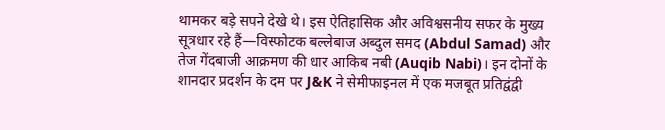थामकर बड़े सपने देखे थे। इस ऐतिहासिक और अविश्वसनीय सफर के मुख्य सूत्रधार रहे हैं—विस्फोटक बल्लेबाज अब्दुल समद (Abdul Samad) और तेज गेंदबाजी आक्रमण की धार आकिब नबी (Auqib Nabi)। इन दोनों के शानदार प्रदर्शन के दम पर J&K ने सेमीफाइनल में एक मजबूत प्रतिद्वंद्वी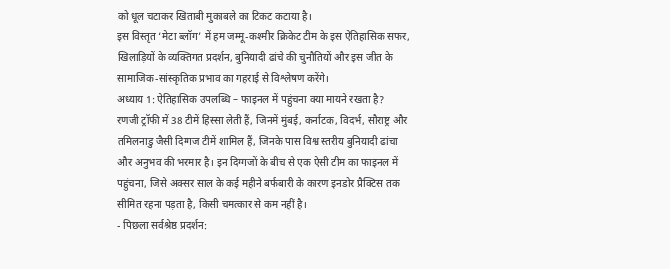को धूल चटाकर खिताबी मुकाबले का टिकट कटाया है।
इस विस्तृत ‘मेटा ब्लॉग’ में हम जम्मू-कश्मीर क्रिकेट टीम के इस ऐतिहासिक सफर, खिलाड़ियों के व्यक्तिगत प्रदर्शन, बुनियादी ढांचे की चुनौतियों और इस जीत के सामाजिक-सांस्कृतिक प्रभाव का गहराई से विश्लेषण करेंगे।
अध्याय 1: ऐतिहासिक उपलब्धि – फाइनल में पहुंचना क्या मायने रखता है?
रणजी ट्रॉफी में 38 टीमें हिस्सा लेती हैं, जिनमें मुंबई, कर्नाटक, विदर्भ, सौराष्ट्र और तमिलनाडु जैसी दिग्गज टीमें शामिल हैं, जिनके पास विश्व स्तरीय बुनियादी ढांचा और अनुभव की भरमार है। इन दिग्गजों के बीच से एक ऐसी टीम का फाइनल में पहुंचना, जिसे अक्सर साल के कई महीने बर्फबारी के कारण इनडोर प्रैक्टिस तक सीमित रहना पड़ता है, किसी चमत्कार से कम नहीं है।
- पिछला सर्वश्रेष्ठ प्रदर्शन: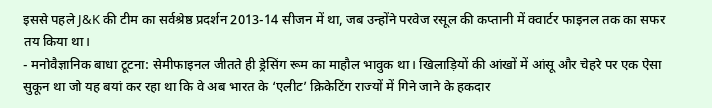इससे पहले J&K की टीम का सर्वश्रेष्ठ प्रदर्शन 2013-14 सीजन में था, जब उन्होंने परवेज रसूल की कप्तानी में क्वार्टर फाइनल तक का सफर तय किया था।
- मनोवैज्ञानिक बाधा टूटना: सेमीफाइनल जीतते ही ड्रेसिंग रूम का माहौल भावुक था। खिलाड़ियों की आंखों में आंसू और चेहरे पर एक ऐसा सुकून था जो यह बयां कर रहा था कि वे अब भारत के ‘एलीट’ क्रिकेटिंग राज्यों में गिने जाने के हकदार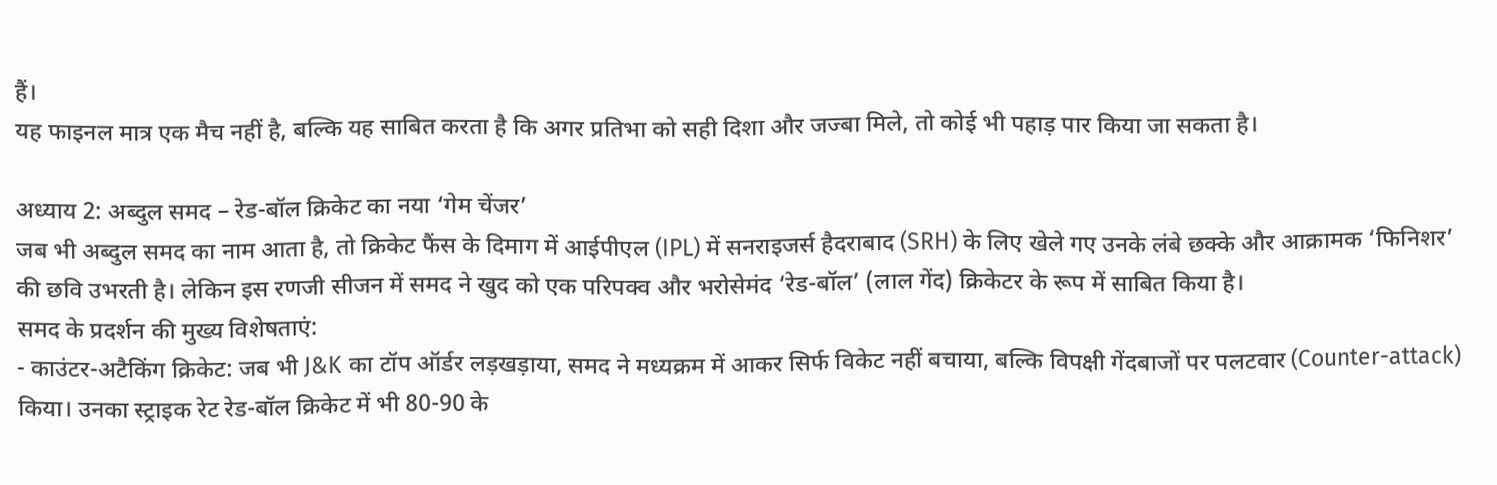हैं।
यह फाइनल मात्र एक मैच नहीं है, बल्कि यह साबित करता है कि अगर प्रतिभा को सही दिशा और जज्बा मिले, तो कोई भी पहाड़ पार किया जा सकता है।

अध्याय 2: अब्दुल समद – रेड-बॉल क्रिकेट का नया ‘गेम चेंजर’
जब भी अब्दुल समद का नाम आता है, तो क्रिकेट फैंस के दिमाग में आईपीएल (IPL) में सनराइजर्स हैदराबाद (SRH) के लिए खेले गए उनके लंबे छक्के और आक्रामक ‘फिनिशर’ की छवि उभरती है। लेकिन इस रणजी सीजन में समद ने खुद को एक परिपक्व और भरोसेमंद ‘रेड-बॉल’ (लाल गेंद) क्रिकेटर के रूप में साबित किया है।
समद के प्रदर्शन की मुख्य विशेषताएं:
- काउंटर-अटैकिंग क्रिकेट: जब भी J&K का टॉप ऑर्डर लड़खड़ाया, समद ने मध्यक्रम में आकर सिर्फ विकेट नहीं बचाया, बल्कि विपक्षी गेंदबाजों पर पलटवार (Counter-attack) किया। उनका स्ट्राइक रेट रेड-बॉल क्रिकेट में भी 80-90 के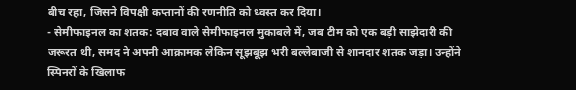बीच रहा, जिसने विपक्षी कप्तानों की रणनीति को ध्वस्त कर दिया।
- सेमीफाइनल का शतक: दबाव वाले सेमीफाइनल मुकाबले में, जब टीम को एक बड़ी साझेदारी की जरूरत थी, समद ने अपनी आक्रामक लेकिन सूझबूझ भरी बल्लेबाजी से शानदार शतक जड़ा। उन्होंने स्पिनरों के खिलाफ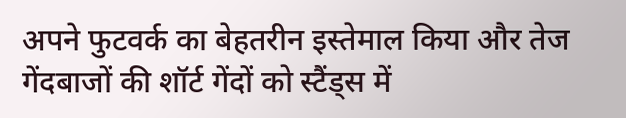अपने फुटवर्क का बेहतरीन इस्तेमाल किया और तेज गेंदबाजों की शॉर्ट गेंदों को स्टैंड्स में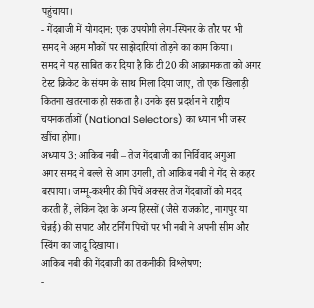पहुंचाया।
- गेंदबाजी में योगदान: एक उपयोगी लेग-स्पिनर के तौर पर भी समद ने अहम मौकों पर साझेदारियां तोड़ने का काम किया।
समद ने यह साबित कर दिया है कि टी20 की आक्रामकता को अगर टेस्ट क्रिकेट के संयम के साथ मिला दिया जाए, तो एक खिलाड़ी कितना खतरनाक हो सकता है। उनके इस प्रदर्शन ने राष्ट्रीय चयनकर्ताओं (National Selectors) का ध्यान भी जरूर खींचा होगा।
अध्याय 3: आकिब नबी – तेज गेंदबाजी का निर्विवाद अगुआ
अगर समद ने बल्ले से आग उगली, तो आकिब नबी ने गेंद से कहर बरपाया। जम्मू-कश्मीर की पिचें अक्सर तेज गेंदबाजों को मदद करती हैं, लेकिन देश के अन्य हिस्सों (जैसे राजकोट, नागपुर या चेन्नई) की सपाट और टर्निंग पिचों पर भी नबी ने अपनी सीम और स्विंग का जादू दिखाया।
आकिब नबी की गेंदबाजी का तकनीकी विश्लेषण:
-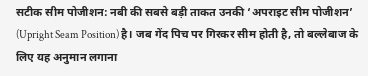सटीक सीम पोजीशन: नबी की सबसे बड़ी ताकत उनकी ‘अपराइट सीम पोजीशन’ (Upright Seam Position) है। जब गेंद पिच पर गिरकर सीम होती है, तो बल्लेबाज के लिए यह अनुमान लगाना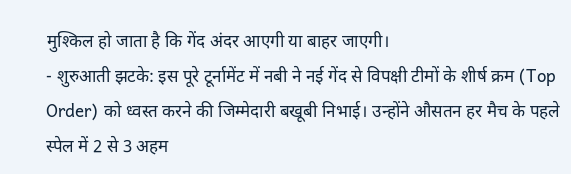मुश्किल हो जाता है कि गेंद अंदर आएगी या बाहर जाएगी।
- शुरुआती झटके: इस पूरे टूर्नामेंट में नबी ने नई गेंद से विपक्षी टीमों के शीर्ष क्रम (Top Order) को ध्वस्त करने की जिम्मेदारी बखूबी निभाई। उन्होंने औसतन हर मैच के पहले स्पेल में 2 से 3 अहम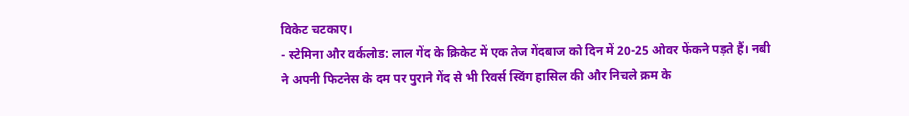विकेट चटकाए।
- स्टेमिना और वर्कलोड: लाल गेंद के क्रिकेट में एक तेज गेंदबाज को दिन में 20-25 ओवर फेंकने पड़ते हैं। नबी ने अपनी फिटनेस के दम पर पुराने गेंद से भी रिवर्स स्विंग हासिल की और निचले क्रम के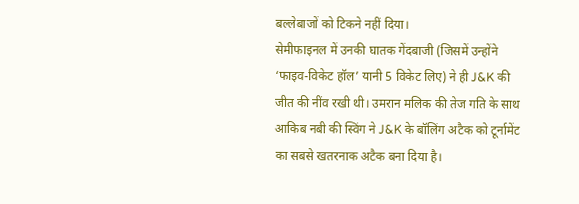बल्लेबाजों को टिकने नहीं दिया।
सेमीफाइनल में उनकी घातक गेंदबाजी (जिसमें उन्होंने ‘फाइव-विकेट हॉल’ यानी 5 विकेट लिए) ने ही J&K की जीत की नींव रखी थी। उमरान मलिक की तेज गति के साथ आकिब नबी की स्विंग ने J&K के बॉलिंग अटैक को टूर्नामेंट का सबसे खतरनाक अटैक बना दिया है।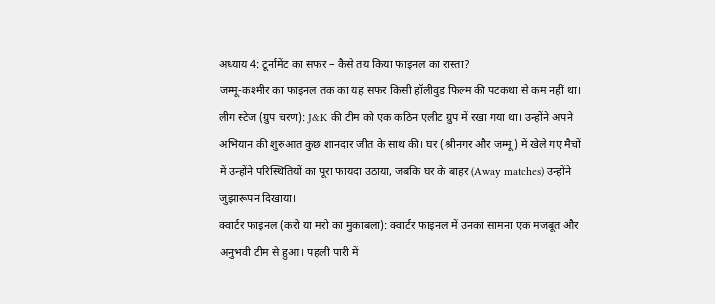अध्याय 4: टूर्नामेंट का सफर – कैसे तय किया फाइनल का रास्ता?
जम्मू-कश्मीर का फाइनल तक का यह सफर किसी हॉलीवुड फिल्म की पटकथा से कम नहीं था।
लीग स्टेज (ग्रुप चरण): J&K की टीम को एक कठिन एलीट ग्रुप में रखा गया था। उन्होंने अपने अभियान की शुरुआत कुछ शानदार जीत के साथ की। घर (श्रीनगर और जम्मू) में खेले गए मैचों में उन्होंने परिस्थितियों का पूरा फायदा उठाया, जबकि घर के बाहर (Away matches) उन्होंने जुझारूपन दिखाया।
क्वार्टर फाइनल (करो या मरो का मुकाबला): क्वार्टर फाइनल में उनका सामना एक मजबूत और अनुभवी टीम से हुआ। पहली पारी में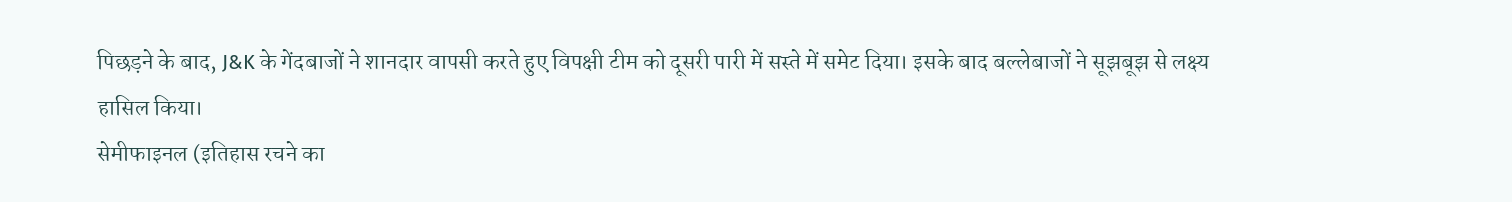पिछड़ने के बाद, J&K के गेंदबाजों ने शानदार वापसी करते हुए विपक्षी टीम को दूसरी पारी में सस्ते में समेट दिया। इसके बाद बल्लेबाजों ने सूझबूझ से लक्ष्य हासिल किया।
सेमीफाइनल (इतिहास रचने का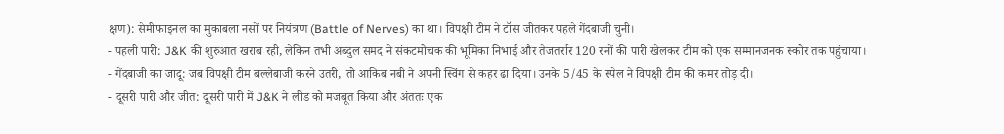क्षण): सेमीफाइनल का मुकाबला नसों पर नियंत्रण (Battle of Nerves) का था। विपक्षी टीम ने टॉस जीतकर पहले गेंदबाजी चुनी।
- पहली पारी: J&K की शुरुआत खराब रही, लेकिन तभी अब्दुल समद ने संकटमोचक की भूमिका निभाई और तेजतर्रार 120 रनों की पारी खेलकर टीम को एक सम्मानजनक स्कोर तक पहुंचाया।
- गेंदबाजी का जादू: जब विपक्षी टीम बल्लेबाजी करने उतरी, तो आकिब नबी ने अपनी स्विंग से कहर ढा दिया। उनके 5/45 के स्पेल ने विपक्षी टीम की कमर तोड़ दी।
- दूसरी पारी और जीत: दूसरी पारी में J&K ने लीड को मजबूत किया और अंततः एक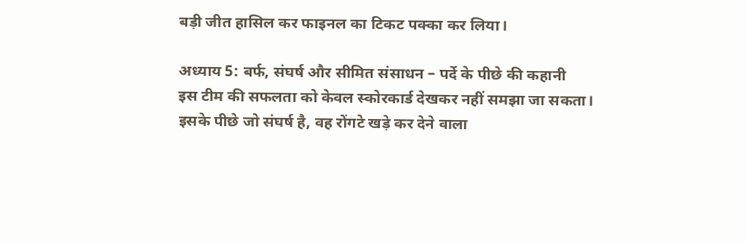बड़ी जीत हासिल कर फाइनल का टिकट पक्का कर लिया।

अध्याय 5: बर्फ, संघर्ष और सीमित संसाधन – पर्दे के पीछे की कहानी
इस टीम की सफलता को केवल स्कोरकार्ड देखकर नहीं समझा जा सकता। इसके पीछे जो संघर्ष है, वह रोंगटे खड़े कर देने वाला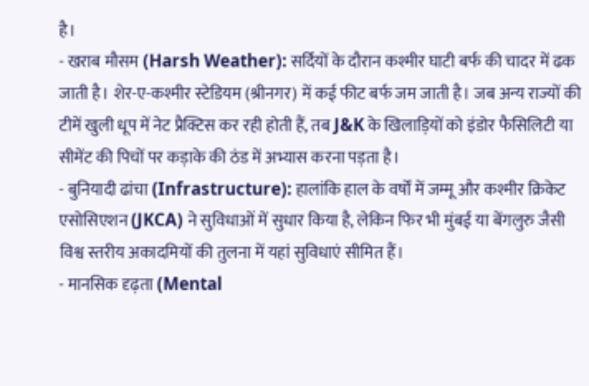है।
- खराब मौसम (Harsh Weather): सर्दियों के दौरान कश्मीर घाटी बर्फ की चादर में ढक जाती है। शेर-ए-कश्मीर स्टेडियम (श्रीनगर) में कई फीट बर्फ जम जाती है। जब अन्य राज्यों की टीमें खुली धूप में नेट प्रैक्टिस कर रही होती हैं, तब J&K के खिलाड़ियों को इंडोर फैसिलिटी या सीमेंट की पिचों पर कड़ाके की ठंड में अभ्यास करना पड़ता है।
- बुनियादी ढांचा (Infrastructure): हालांकि हाल के वर्षों में जम्मू और कश्मीर क्रिकेट एसोसिएशन (JKCA) ने सुविधाओं में सुधार किया है, लेकिन फिर भी मुंबई या बेंगलुरु जैसी विश्व स्तरीय अकादमियों की तुलना में यहां सुविधाएं सीमित हैं।
- मानसिक दृढ़ता (Mental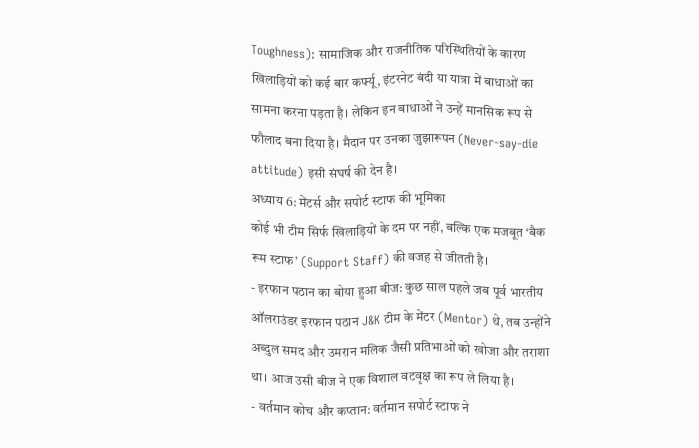Toughness): सामाजिक और राजनीतिक परिस्थितियों के कारण खिलाड़ियों को कई बार कर्फ्यू, इंटरनेट बंदी या यात्रा में बाधाओं का सामना करना पड़ता है। लेकिन इन बाधाओं ने उन्हें मानसिक रूप से फौलाद बना दिया है। मैदान पर उनका जुझारूपन (Never-say-die attitude) इसी संघर्ष की देन है।
अध्याय 6: मेंटर्स और सपोर्ट स्टाफ की भूमिका
कोई भी टीम सिर्फ खिलाड़ियों के दम पर नहीं, बल्कि एक मजबूत ‘बैक रूम स्टाफ’ (Support Staff) की वजह से जीतती है।
- इरफान पठान का बोया हुआ बीज: कुछ साल पहले जब पूर्व भारतीय ऑलराउंडर इरफान पठान J&K टीम के मेंटर (Mentor) थे, तब उन्होंने अब्दुल समद और उमरान मलिक जैसी प्रतिभाओं को खोजा और तराशा था। आज उसी बीज ने एक विशाल वटवृक्ष का रूप ले लिया है।
- वर्तमान कोच और कप्तान: वर्तमान सपोर्ट स्टाफ ने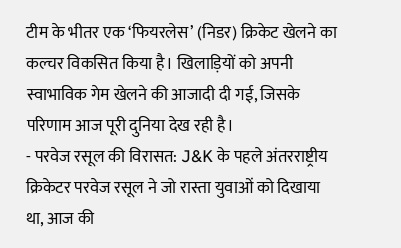टीम के भीतर एक ‘फियरलेस’ (निडर) क्रिकेट खेलने का कल्चर विकसित किया है। खिलाड़ियों को अपनी स्वाभाविक गेम खेलने की आजादी दी गई, जिसके परिणाम आज पूरी दुनिया देख रही है।
- परवेज रसूल की विरासत: J&K के पहले अंतरराष्ट्रीय क्रिकेटर परवेज रसूल ने जो रास्ता युवाओं को दिखाया था, आज की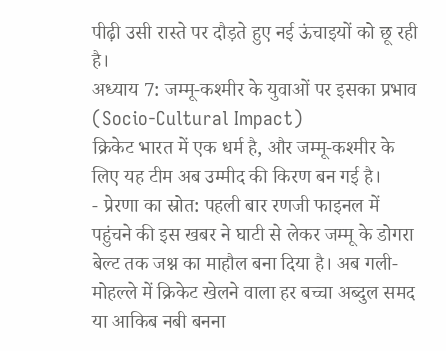पीढ़ी उसी रास्ते पर दौड़ते हुए नई ऊंचाइयों को छू रही है।
अध्याय 7: जम्मू-कश्मीर के युवाओं पर इसका प्रभाव (Socio-Cultural Impact)
क्रिकेट भारत में एक धर्म है, और जम्मू-कश्मीर के लिए यह टीम अब उम्मीद की किरण बन गई है।
- प्रेरणा का स्रोत: पहली बार रणजी फाइनल में पहुंचने की इस खबर ने घाटी से लेकर जम्मू के डोगरा बेल्ट तक जश्न का माहौल बना दिया है। अब गली-मोहल्ले में क्रिकेट खेलने वाला हर बच्चा अब्दुल समद या आकिब नबी बनना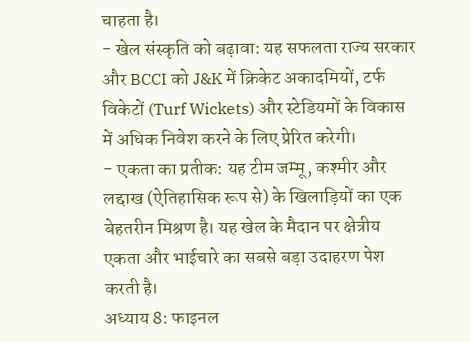चाहता है।
- खेल संस्कृति को बढ़ावा: यह सफलता राज्य सरकार और BCCI को J&K में क्रिकेट अकादमियों, टर्फ विकेटों (Turf Wickets) और स्टेडियमों के विकास में अधिक निवेश करने के लिए प्रेरित करेगी।
- एकता का प्रतीक: यह टीम जम्मू, कश्मीर और लद्दाख (ऐतिहासिक रूप से) के खिलाड़ियों का एक बेहतरीन मिश्रण है। यह खेल के मैदान पर क्षेत्रीय एकता और भाईचारे का सबसे बड़ा उदाहरण पेश करती है।
अध्याय 8: फाइनल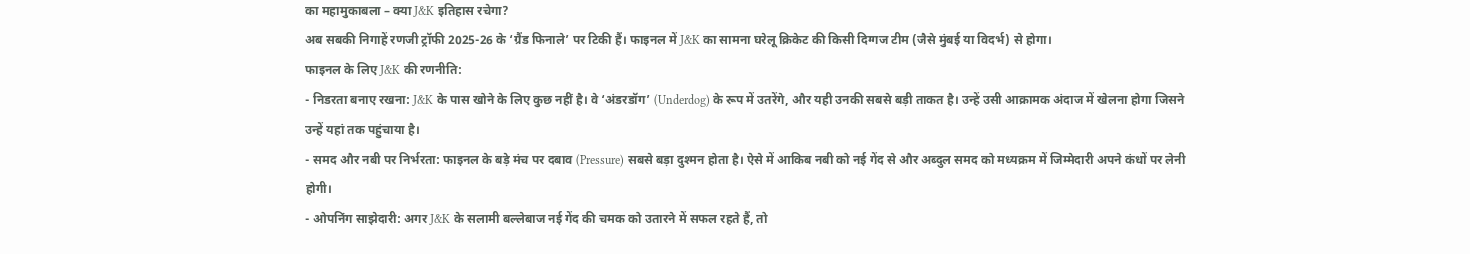का महामुकाबला – क्या J&K इतिहास रचेगा?
अब सबकी निगाहें रणजी ट्रॉफी 2025-26 के ‘ग्रैंड फिनाले’ पर टिकी हैं। फाइनल में J&K का सामना घरेलू क्रिकेट की किसी दिग्गज टीम (जैसे मुंबई या विदर्भ) से होगा।
फाइनल के लिए J&K की रणनीति:
- निडरता बनाए रखना: J&K के पास खोने के लिए कुछ नहीं है। वे ‘अंडरडॉग’ (Underdog) के रूप में उतरेंगे, और यही उनकी सबसे बड़ी ताकत है। उन्हें उसी आक्रामक अंदाज में खेलना होगा जिसने उन्हें यहां तक पहुंचाया है।
- समद और नबी पर निर्भरता: फाइनल के बड़े मंच पर दबाव (Pressure) सबसे बड़ा दुश्मन होता है। ऐसे में आकिब नबी को नई गेंद से और अब्दुल समद को मध्यक्रम में जिम्मेदारी अपने कंधों पर लेनी होगी।
- ओपनिंग साझेदारी: अगर J&K के सलामी बल्लेबाज नई गेंद की चमक को उतारने में सफल रहते हैं, तो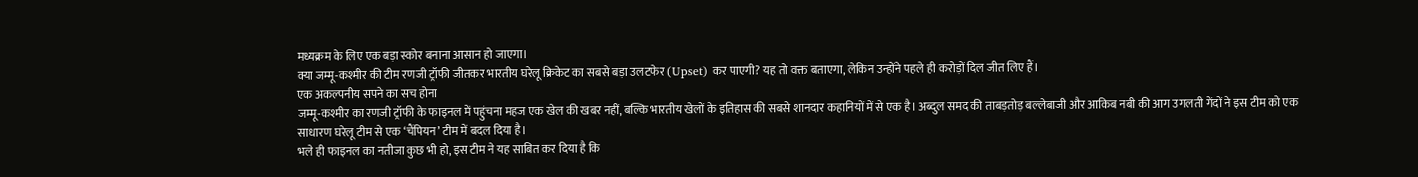मध्यक्रम के लिए एक बड़ा स्कोर बनाना आसान हो जाएगा।
क्या जम्मू-कश्मीर की टीम रणजी ट्रॉफी जीतकर भारतीय घरेलू क्रिकेट का सबसे बड़ा उलटफेर (Upset) कर पाएगी? यह तो वक्त बताएगा, लेकिन उन्होंने पहले ही करोड़ों दिल जीत लिए हैं।
एक अकल्पनीय सपने का सच होना
जम्मू-कश्मीर का रणजी ट्रॉफी के फाइनल में पहुंचना महज एक खेल की खबर नहीं, बल्कि भारतीय खेलों के इतिहास की सबसे शानदार कहानियों में से एक है। अब्दुल समद की ताबड़तोड़ बल्लेबाजी और आकिब नबी की आग उगलती गेंदों ने इस टीम को एक साधारण घरेलू टीम से एक ‘चैंपियन’ टीम में बदल दिया है।
भले ही फाइनल का नतीजा कुछ भी हो, इस टीम ने यह साबित कर दिया है कि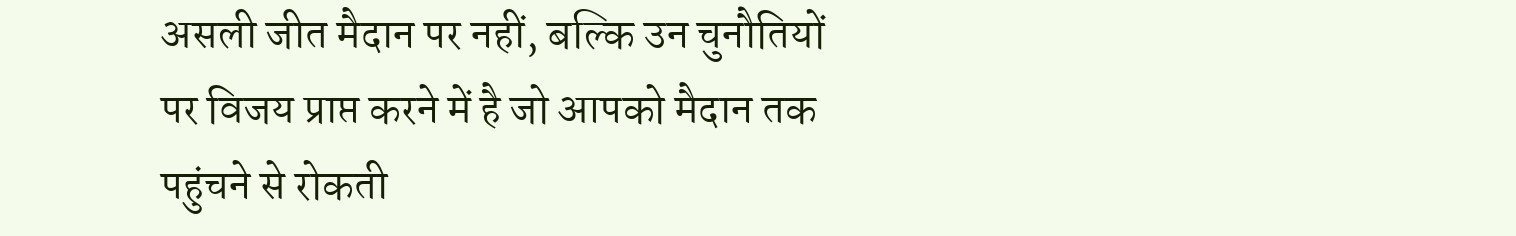असली जीत मैदान पर नहीं, बल्कि उन चुनौतियों पर विजय प्राप्त करने में है जो आपको मैदान तक पहुंचने से रोकती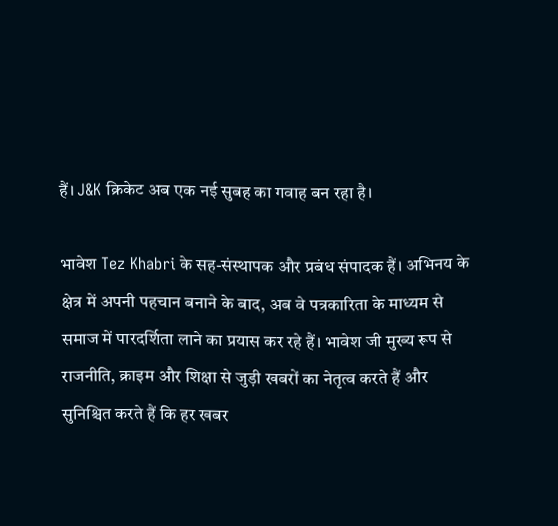हैं। J&K क्रिकेट अब एक नई सुबह का गवाह बन रहा है।

भावेश Tez Khabri के सह-संस्थापक और प्रबंध संपादक हैं। अभिनय के क्षेत्र में अपनी पहचान बनाने के बाद, अब वे पत्रकारिता के माध्यम से समाज में पारदर्शिता लाने का प्रयास कर रहे हैं। भावेश जी मुख्य रूप से राजनीति, क्राइम और शिक्षा से जुड़ी खबरों का नेतृत्व करते हैं और सुनिश्चित करते हैं कि हर खबर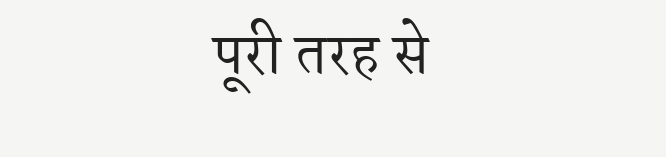पूरी तरह से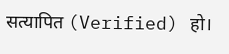सत्यापित (Verified) हो।